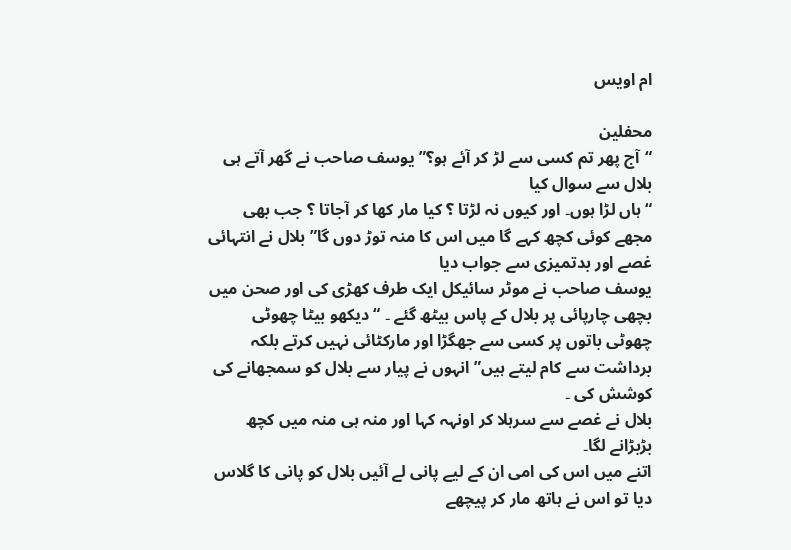ام اویس

محفلین
“آج پھر تم کسی سے لڑ کر آئے ہو؟” یوسف صاحب نے گھر آتے ہی بلال سے سوال کیا
“ہاں لڑا ہوں۔ اور کیوں نہ لڑتا ؟ کیا مار کھا کر آجاتا ؟ جب بھی مجھے کوئی کچھ کہے گا میں اس کا منہ توڑ دوں گا” بلال نے انتہائی غصے اور بدتمیزی سے جواب دیا
یوسف صاحب نے موٹر سائیکل ایک طرف کھڑی کی اور صحن میں بچھی چارپائی پر بلال کے پاس بیٹھ گئے ۔ “دیکھو بیٹا چھوٹی چھوٹی باتوں پر کسی سے جھگڑا اور مارکٹائی نہیں کرتے بلکہ برداشت سے کام لیتے ہیں” انہوں نے پیار سے بلال کو سمجھانے کی کوشش کی ۔
بلال نے غصے سے سرہلا کر اونہہ کہا اور منہ ہی منہ میں کچھ بڑبڑانے لگا۔
اتنے میں اس کی امی ان کے لیے پانی لے آئیں بلال کو پانی کا گلاس دیا تو اس نے ہاتھ مار کر پیچھے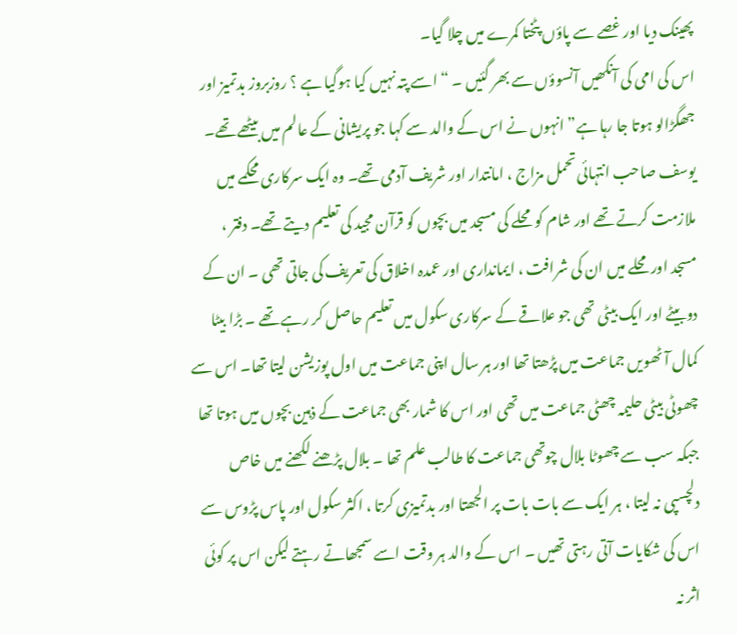پھینک دیا اور غصے سے پاؤں پٹختا کمرے میں چلا گیا۔
اس کی امی کی آنکھیں آنسوؤں سے بھر گئیں ۔ “ اسے پتہ نہیں کیا ہوگیا ہے ؟ روزبروز بدتمیز اور جھگڑالو ہوتا جا رہا ہے” انہوں نے اس کے والد سے کہا جو پریشانی کے عالم میں بیٹھے تھے۔
یوسف صاحب انتہائی تحمل مزاج ، امانتدار اور شریف آدمی تھے۔ وہ ایک سرکاری محکمے میں ملازمت کرتے تھے اور شام کو محلے کی مسجد میں بچوں کو قرآن مجید کی تعلیم دیتے تھے۔ دفتر ، مسجد اور محلے میں ان کی شرافت ، ایمانداری اور عمدہ اخلاق کی تعریف کی جاتی تھی ۔ ان کے دوبیٹے اور ایک بیٹی تھی جو علاقے کے سرکاری سکول میں تعلیم حاصل کر رہے تھے ۔ بڑا بیٹا کمال آٹھویں جماعت میں پڑھتا تھا اور ہر سال اپنی جماعت میں اول پوزیشن لیتا تھا۔ اس سے چھوٹی بیٹی حلیمہ چھٹی جماعت میں تھی اور اس کا شمار بھی جماعت کے ذہین بچوں میں ہوتا تھا جبکہ سب سے چھوٹا بلال چوتھی جماعت کا طالب علم تھا ۔ بلال پڑھنے لکھنے میں خاص دلچسپی نہ لیتا ، ہر ایک سے بات بات پر الجھتا اور بدتمیزی کرتا ، اکثر سکول اور پاس پڑوس سے اس کی شکایات آتی رہتی تھیں ۔ اس کے والد ہر وقت اسے سمجھاتے رہتے لیکن اس پر کوئی اثر نہ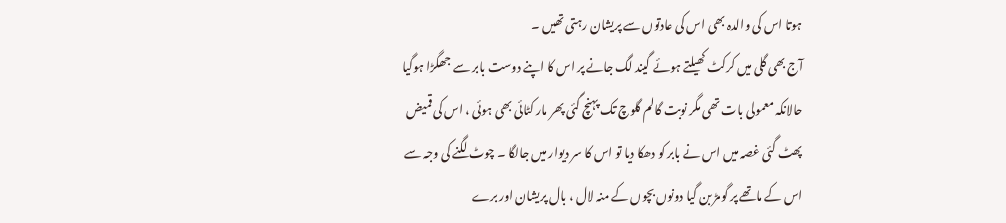ہوتا اس کی والدہ بھی اس کی عادتوں سے پریشان رہتی تھیں ۔
آج بھی گلی میں کرکٹ کھیلتے ہوئے گیند لگ جانے پر اس کا اپنے دوست بابر سے جھگڑا ہوگیا حالانکہ معمولی بات تھی مگر نوبت گالم گلوچ تک پہنچ گئی پھر مار کٹائی بھی ہوئی ، اس کی قمیض پھٹ گئی غصہ میں اس نے بابر کو دھکا دیا تو اس کا سر دیوار میں جالگا ۔ چوٹ لگنے کی وجہ سے اس کے ماتھے پر گومڑ بن گیا دونوں بچوں کے منہ لال ، بال پریشان اور برے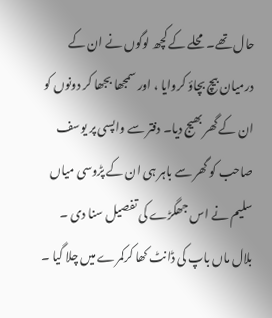حال تھے۔ محلے کے کچھ لوگوں نے ان کے درمیان بیچ بچاؤ کروایا ، اور سمجھا بجھا کر دونوں کو ان کے گھر بھیج دیا۔ دفتر سے واپسی پر یوسف صاحب کو گھر سے باہر ہی ان کے پڑوسی میاں سلیم نے اس جھگڑے کی تفصیل سنا دی ۔
بلال ماں باپ کی ڈانٹ کھا کرکمرے میں چلا گیا ۔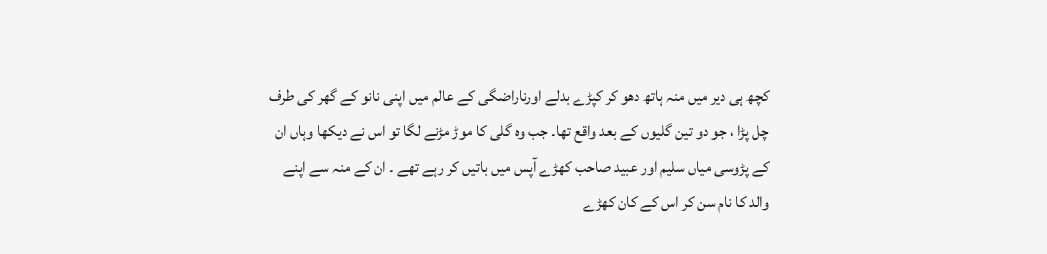کچھ ہی دیر میں منہ ہاتھ دھو کر کپڑے بدلے اورناراضگی کے عالم میں اپنی نانو کے گھر کی طرف چل پڑا ، جو دو تین گلیوں کے بعد واقع تھا۔ جب وہ گلی کا موڑ مڑنے لگا تو اس نے دیکھا وہاں ان کے پڑوسی میاں سلیم اور عبید صاحب کھڑے آپس میں باتیں کر رہے تھے ۔ ان کے منہ سے اپنے والد کا نام سن کر اس کے کان کھڑے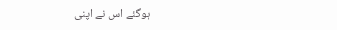ہوگئے اس نے اپنی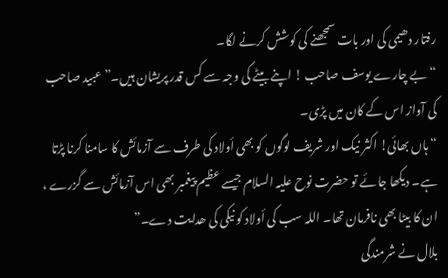رفتار دھیمی کی اور بات سمجھنے کی کوشش کرنے لگا۔
“ بے چارے یوسف صاحب ! اپنے بیٹے کی وجہ سے کس قدر پریشان ہیں۔” عبید صاحب کی آواز اس کے کان میں پڑی۔
“ ہاں بھائی! اکثر نیک اور شریف لوگوں کو بھی أولاد کی طرف سے آزمائش کا سامنا کرنا پڑتا ہے۔ دیکھا جائے تو حضرت نوح علیہ السلام جیسے عظیم پیغمبر بھی اس آزمائش سے گزرے ، ان کا بیٹا بھی نافرمان تھا۔ اللہ سب کی أولاد کو نیکی کی ھدایت دے۔”
بلال نے شرمندگی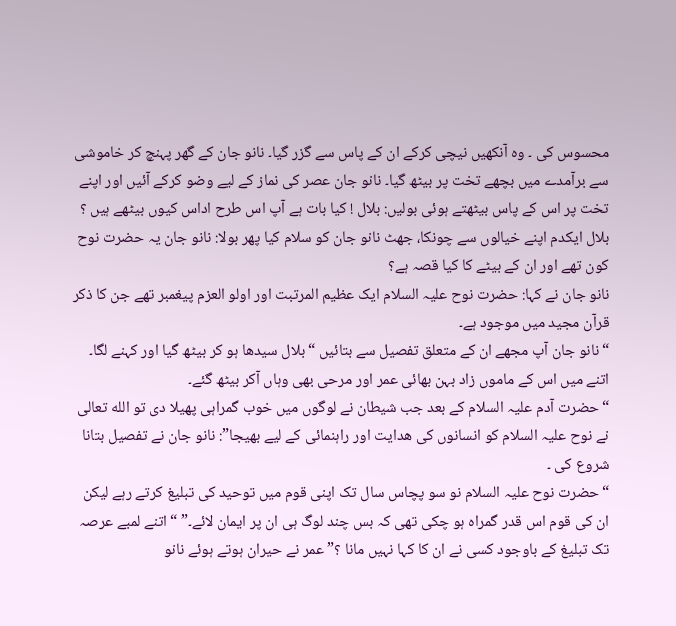محسوس کی ۔ وہ آنکھیں نیچی کرکے ان کے پاس سے گزر گیا۔ نانو جان کے گھر پہنچ کر خاموشی سے برآمدے میں بچھے تخت پر بیٹھ گیا۔ نانو جان عصر کی نماز کے لیے وضو کرکے آئیں اور اپنے تخت پر اس کے پاس بیٹھتے ہوئی بولیں: بلال ! کیا بات ہے آپ اس طرح اداس کیوں بیٹھے ہیں ؟
بلال ایکدم اپنے خیالوں سے چونکا، جھٹ نانو جان کو سلام کیا پھر بولا: نانو جان یہ حضرت نوح کون تھے اور ان کے بیٹے کا کیا قصہ ہے؟
نانو جان نے کہا: حضرت نوح علیہ السلام ایک عظیم المرتبت اور اولو العزم پیغمبر تھے جن کا ذکر قرآن مجید میں موجود ہے۔
“نانو جان آپ مجھے ان کے متعلق تفصیل سے بتائیں “ بلال سیدھا ہو کر بیٹھ گیا اور کہنے لگا۔
اتنے میں اس کے ماموں زاد بہن بھائی عمر اور مرحی بھی وہاں آکر بیٹھ گئے۔
“حضرت آدم علیہ السلام کے بعد جب شیطان نے لوگوں میں خوب گمراہی پھیلا دی تو الله تعالی نے نوح علیہ السلام کو انسانوں کی ھدایت اور راہنمائی کے لیے بھیجا”: نانو جان نے تفصیل بتانا شروع کی ۔
“حضرت نوح علیہ السلام نو سو پچاس سال تک اپنی قوم میں توحید کی تبلیغ کرتے رہے لیکن ان کی قوم اس قدر گمراہ ہو چکی تھی کہ بس چند لوگ ہی ان پر ایمان لائے۔” “اتنے لمبے عرصہ تک تبلیغ کے باوجود کسی نے ان کا کہا نہیں مانا ؟” عمر نے حیران ہوتے ہوئے نانو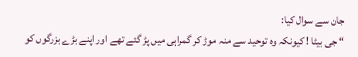جان سے سوال کیا:
“ جی بیٹا ! کیونکہ وہ توحید سے منہ موڑ کر گمراہی میں پڑ گئے تھے اور اپنے بڑے بزرگوں کو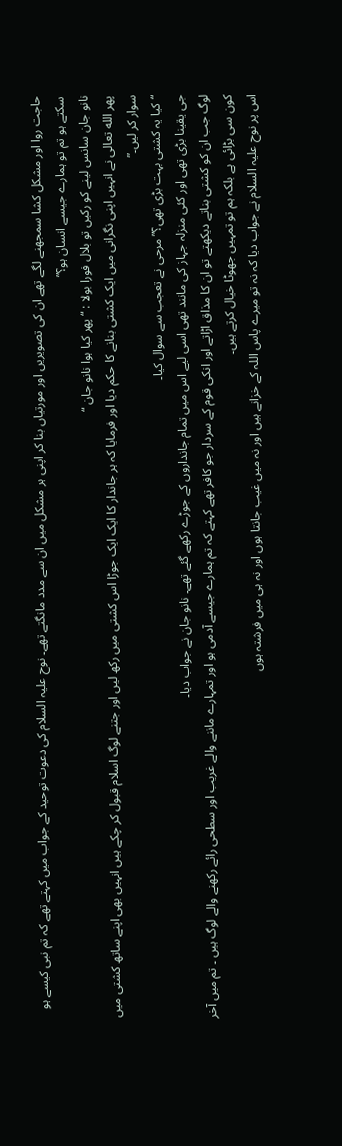حاجت روا اور مشکل کشا سمجھنے لگے تھے ان کی تصویریں اور مورتیاں بنا کر اپنی ہر مشکل میں ان سے مدد مانگتے تھے۔ نوح علیہ السلام کی دعوت توحید کے جواب میں کہتے تھے کہ تم نبی کیسے ہو سکتے ہو تم تو ہمارے جیسے انسان ہو؟”
نانو جان سانس لینے کو رکیں تو بلال فورا بولا : “پھر کیا ہوا نانو جان “
پھر الله تعالی نے انہیں اپنی نگرانی میں ایک کشتی بنانے کا حکم دیا اور فرمایا کہ ہر جاندار کا ایک ایک جوڑا اس کشتی میں رکھ لیں اور جتنے لوگ اسلام قبول کر چکے ہیں انہیں بھی اپنے ساتھ کشتی میں سوار کر لیں۔”
“کیا یہ کشتی بہت بڑی تھی؟” مرحی نے تعجب سے سوال کیا۔
جی یقینا بڑی تھی اور کئی منزلہ جہاز کی مانند تھی اسی لیے اس میں تمام جانداروں کے جوڑے رکھے گئے تھے۔ نانو جان نے جواب دیا۔
لوگ جب ان کو کشتی بناتے دیکھتے تو ان کا مذاق اڑاتے اور انکی قوم کے سردار جو کافر تھے کہتے کہ تم ہمارے جیسے آدمی ہو اور تمہارے ماننے والے غریب اور سطحی رائے رکھنے والے لوگ ہیں ۔ تم میں آخر کون سی بڑائی ہے بلکہ ہم تو تمہیں جھوٹا خیال کرتے ہیں۔
اس پر نوح علیہ السلام نے جواب دیا کہ نہ تو میرے پاس اللہ کے خزانے ہیں اور نہ میں غیب جانتا ہوں اور نہ ہی میں فرشتہ ہوں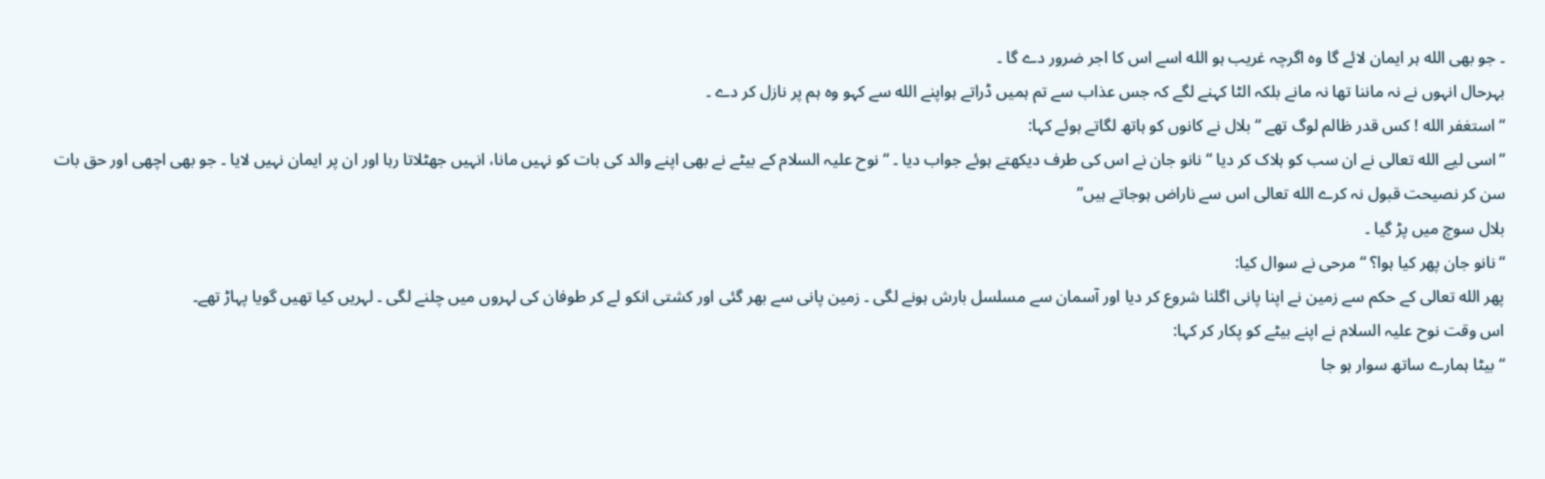۔ جو بھی الله ہر ایمان لائے گا وہ اگرچہ غریب ہو الله اسے اس کا اجر ضرور دے گا ۔
بہرحال انہوں نے نہ ماننا تھا نہ مانے بلکہ الٹا کہنے لگے کہ جس عذاب سے تم ہمیں ڈراتے ہواپنے الله سے کہو وہ ہم پر نازل کر دے ۔
“استغفر الله ! کس قدر ظالم لوگ تھے “ بلال نے کانوں کو ہاتھ لگاتے ہوئے کہا:
“اسی لیے الله تعالی نے ان سب کو ہلاک کر دیا “ نانو جان نے اس کی طرف دیکھتے ہوئے جواب دیا ۔ “ نوح علیہ السلام کے بیٹے نے بھی اپنے والد کی بات کو نہیں مانا، انہیں جھٹلاتا رہا اور ان پر ایمان نہیں لایا ۔ جو بھی اچھی اور حق بات سن کر نصیحت قبول نہ کرے الله تعالی اس سے ناراض ہوجاتے ہیں”
بلال سوچ میں پڑ گیا ۔
“نانو جان پھر کیا ہوا؟ “ مرحی نے سوال کیا:
پھر الله تعالی کے حکم سے زمین نے اپنا پانی اگلنا شروع کر دیا اور آسمان سے مسلسل بارش ہونے لگی ۔ زمین پانی سے بھر گئی اور کشتی انکو لے کر طوفان کی لہروں میں چلنے لگی ۔ لہریں کیا تھیں گویا پہاڑ تھے۔
اس وقت نوح علیہ السلام نے اپنے بیٹے کو پکار کر کہا:
“بیٹا ہمارے ساتھ سوار ہو جا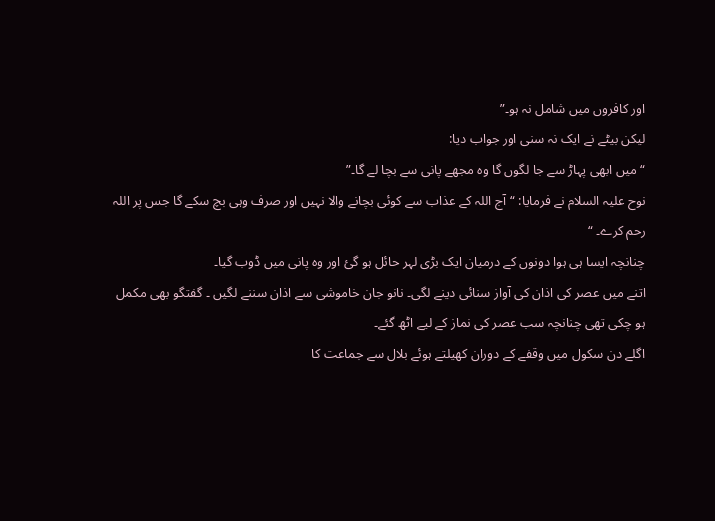اور کافروں میں شامل نہ ہو۔”
لیکن بیٹے نے ایک نہ سنی اور جواب دیا:
“ میں ابھی پہاڑ سے جا لگوں گا وہ مجھے پانی سے بچا لے گا۔”
نوح علیہ السلام نے فرمایا: “آج اللہ کے عذاب سے کوئی بچانے والا نہیں اور صرف وہی بچ سکے گا جس پر اللہ رحم کرے۔ “
چنانچہ ایسا ہی ہوا دونوں کے درمیان ایک بڑی لہر حائل ہو گئ اور وہ پانی میں ڈوب گیا۔
اتنے میں عصر کی اذان کی آواز سنائی دینے لگی۔ نانو جان خاموشی سے اذان سننے لگیں ۔ گفتگو بھی مکمل ہو چکی تھی چنانچہ سب عصر کی نماز کے لیے اٹھ گئے۔
اگلے دن سکول میں وقفے کے دوران کھیلتے ہوئے بلال سے جماعت کا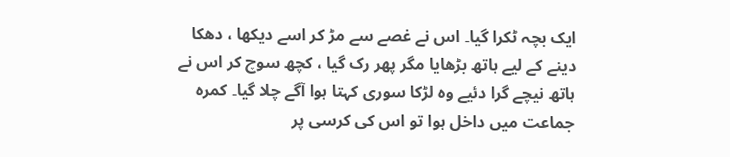ایک بچہ ٹکرا گیا۔ اس نے غصے سے مڑ کر اسے دیکھا ، دھکا دینے کے لیے ہاتھ بڑھایا مگر پھر رک گیا ، کچھ سوچ کر اس نے ہاتھ نیچے گرا دئیے وہ لڑکا سوری کہتا ہوا آگے چلا گیا۔ کمرہ جماعت میں داخل ہوا تو اس کی کرسی پر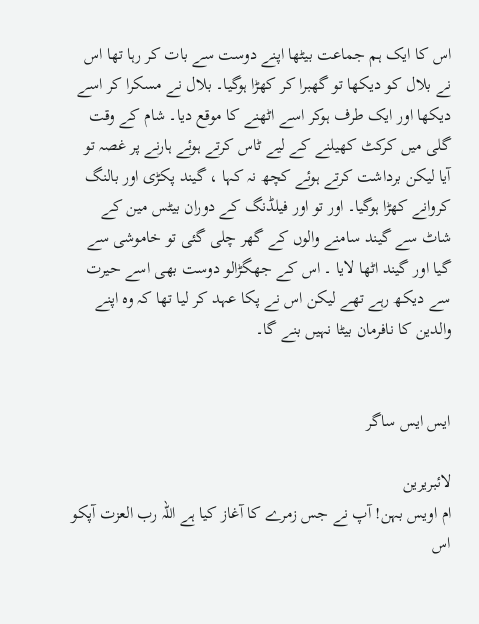اس کا ایک ہم جماعت بیٹھا اپنے دوست سے بات کر رہا تھا اس نے بلال کو دیکھا تو گھبرا کر کھڑا ہوگیا۔ بلال نے مسکرا کر اسے دیکھا اور ایک طرف ہوکر اسے اٹھنے کا موقع دیا۔ شام کے وقت گلی میں کرکٹ کھیلنے کے لیے ٹاس کرتے ہوئے ہارنے پر غصہ تو آیا لیکن برداشت کرتے ہوئے کچھ نہ کہا ، گیند پکڑی اور بالنگ کروانے کھڑا ہوگیا۔ اور تو اور فیلڈنگ کے دوران بیٹس مین کے شاٹ سے گیند سامنے والوں کے گھر چلی گئی تو خاموشی سے گیا اور گیند اٹھا لایا ۔ اس کے جھگڑالو دوست بھی اسے حیرت سے دیکھ رہے تھے لیکن اس نے پکا عہد کر لیا تھا کہ وہ اپنے والدین کا نافرمان بیٹا نہیں بنے گا۔


ایس ایس ساگر

لائبریرین
ام اویس بہن! آپ نے جس زمرے کا آغاز کیا ہے اللہ رب العزت آپکو اس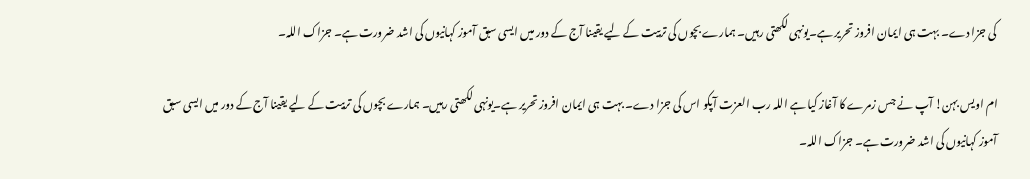کی جزا دے۔ بہت ہی ایمان افروز تحریر ہے۔یونہی لکھتی رہیں۔ ہمارے بچوں کی تربیت کے لیے یقینا آج کے دور میں ایسی سبق آموز کہانیوں کی اشد ضرورت ہے۔ جزاک اللہ۔

ام اویس بہن! آپ نے جس زمرے کا آغاز کیا ہے اللہ رب العزت آپکو اس کی جزا دے۔ بہت ہی ایمان افروز تحریر ہے۔یونہی لکھتی رہیں۔ ہمارے بچوں کی تربیت کے لیے یقینا آج کے دور میں ایسی سبق آموز کہانیوں کی اشد ضرورت ہے۔ جزاک اللہ۔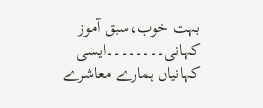بہت خوب،سبق آموز کہانی۔۔۔۔۔۔۔۔ایسی کہانیاں ہمارے معاشرے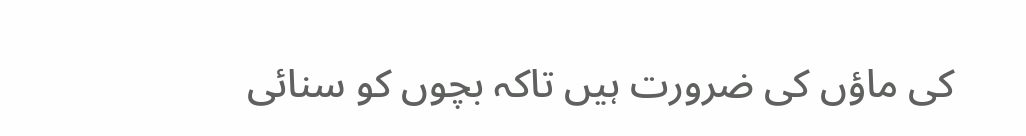کی ماؤں کی ضرورت ہیں تاکہ بچوں کو سنائی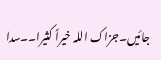جائیں۔جزاک اللہ خیراً کثیرا۔۔سدا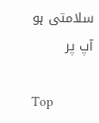سلامتی ہو آپ پر

Top